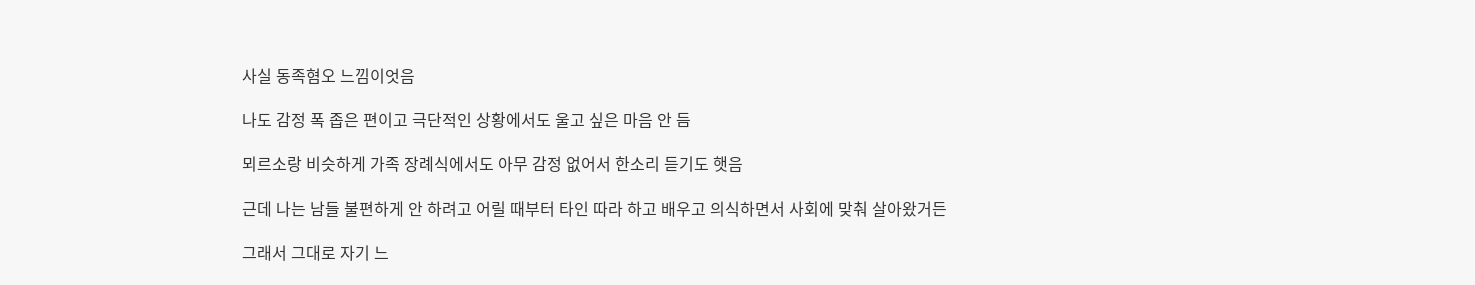사실 동족혐오 느낌이엇음

나도 감정 폭 좁은 편이고 극단적인 상황에서도 울고 싶은 마음 안 듬

뫼르소랑 비슷하게 가족 장례식에서도 아무 감정 없어서 한소리 듣기도 햇음

근데 나는 남들 불편하게 안 하려고 어릴 때부터 타인 따라 하고 배우고 의식하면서 사회에 맞춰 살아왔거든

그래서 그대로 자기 느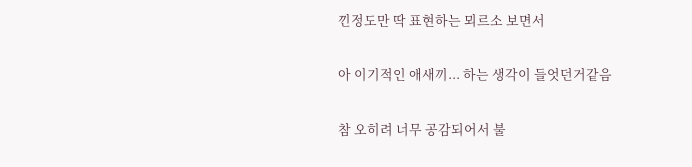낀정도만 딱 표현하는 뫼르소 보면서

아 이기적인 애새끼... 하는 생각이 들엇던거같음

참 오히려 너무 공감되어서 불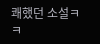쾌했던 소설ㅋㅋ